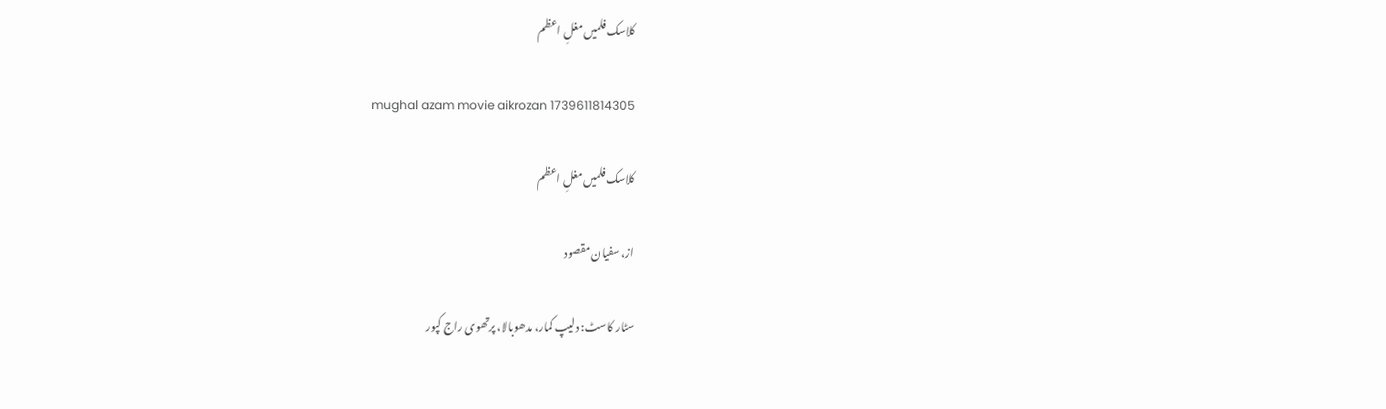کلاسک فلمیں مغلِ اعظم

mughal azam movie aikrozan 1739611814305

کلاسک فلمیں مغلِ اعظم

از، سفیان مقصود

سٹار کاسٹ: دلیپ کمار، مدھوبالا، پرتھوی راج کپور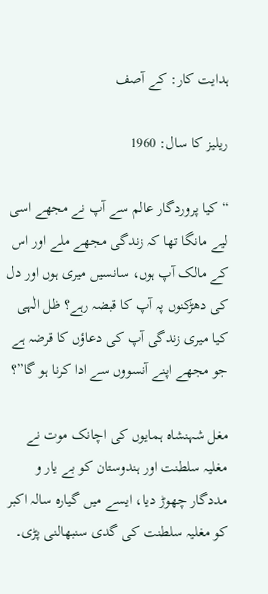ہدایت کار: کے آصف

ریلیز کا سال: 1960

“کیا پروردگار عالم سے آپ نے مجھے اسی لیے مانگا تھا کہ زندگی مجھے ملے اور اس کے مالک آپ ہوں، سانسیں میری ہوں اور دل کی دھڑکنوں پہ آپ کا قبضہ رہے؟ ظل الٰہی کیا میری زندگی آپ کی دعاؤں کا قرضہ ہے جو مجھے اپنے آنسووں سے ادا کرنا ہو گا”؟

مغل شہنشاہ ہمایوں کی اچانک موت نے مغلیہ سلطنت اور ہندوستان کو بے یار و مددگار چھوڑ دیا، ایسے میں گیارہ سالہ اکبر کو مغلیہ سلطنت کی گدی سنبھالنی پڑی۔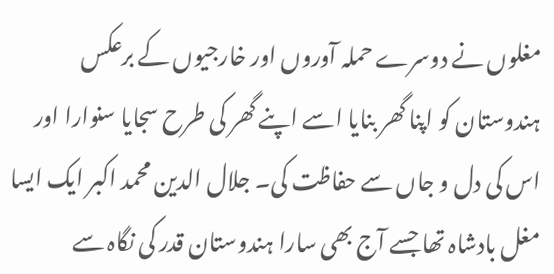مغلوں نے دوسرے حملہ آوروں اور خارجیوں کے برعکس ہندوستان کو اپنا گھر بنایا اسے اپنے گھر کی طرح سجایا سنوارا اور اس کی دل و جاں سے حفاظت کی۔ جلال الدین محمد اکبر ایک ایسا مغل بادشاہ تھا جسے آج بھی سارا ہندوستان قدر کی نگاہ سے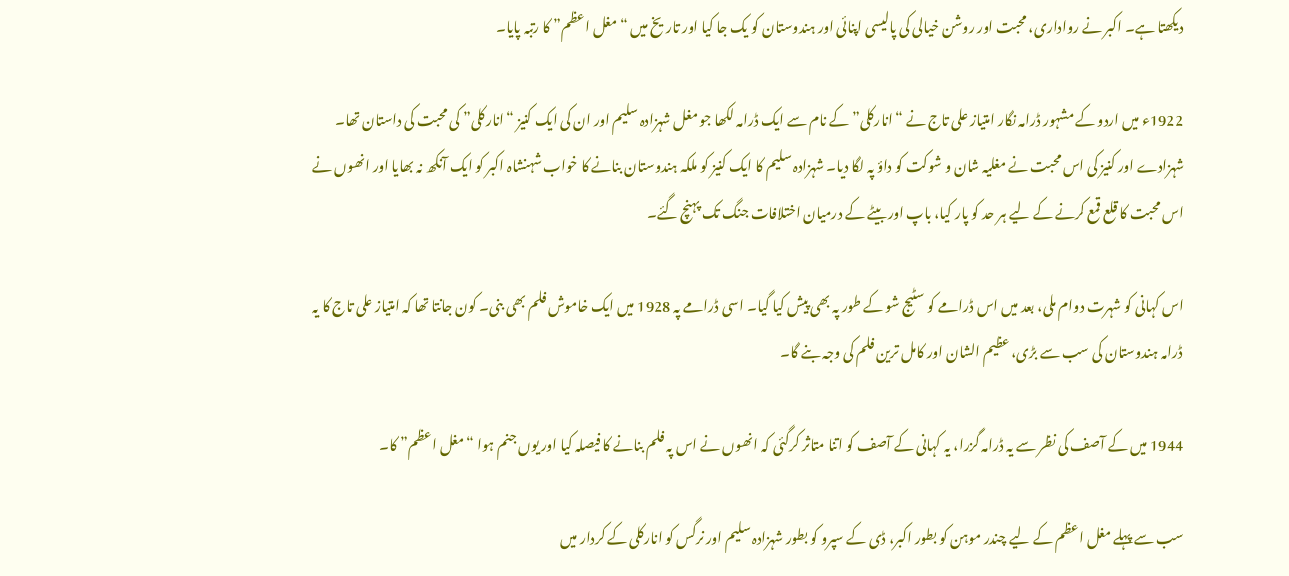دیکھتا ہے۔ اکبر نے رواداری، محبت اور روشن خیالی کی پالیسی اپنائی اور ہندوستان کو یک جا کیا اور تاریخ میں “مغل اعظم” کا رتبہ پایا۔

1922ء میں اردو کے مشہور ڈرامہ نگار امتیاز علی تاج نے “انارکلی” کے نام سے ایک ڈرامہ لکھا جو مغل شہزادہ سلیم اور ان کی ایک کنیز “انارکلی” کی محبت کی داستان تھا۔ شہزادے اور کنیز کی اس محبت نے مغلیہ شان و شوکت کو داؤ پہ لگا دیا۔ شہزادہ سلیم کا ایک کنیز کو ملکہ ہندوستان بنانے کا خواب شہنشاہ اکبر کو ایک آنکھ نہ بھایا اور انھوں نے اس محبت کا قلع قمع کرنے کے لیے ہر حد کو پار کیا، باپ اور بیٹے کے درمیان اختلافات جنگ تک پہنچ گئے۔

اس کہانی کو شہرت دوام ملی، بعد میں اس ڈرامے کو سٹیج شو کے طور پہ بھی پیش کیا گیا۔ اسی ڈرامے پہ 1928 میں ایک خاموش فلم بھی بنی۔ کون جانتا تھا کہ امتیاز علی تاج کا یہ ڈرامہ ہندوستان کی سب سے بڑی، عظیم الشان اور کامل ترین فلم کی وجہ بنے گا۔

1944 میں کے آصف کی نظر سے یہ ڈرامہ گزرا، یہ کہانی کے آصف کو اتنا متاثر کرگئی کہ انھوں نے اس پہ فلم بنانے کا فیصلہ کیا اور یوں جنم ہوا “مغل اعظم” کا۔

سب سے پہلے مغل اعظم کے لیے چندر موہن کو بطور اکبر، ڈی کے سپرو کو بطور شہزادہ سلیم اور نرگس کو انارکلی کے کردار میں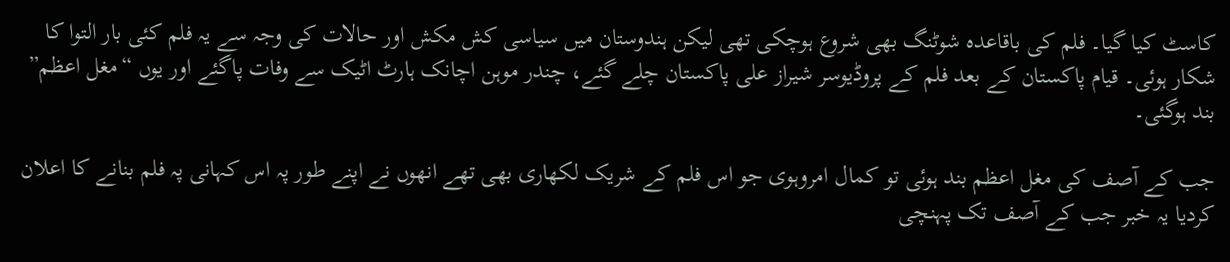کاسٹ کیا گیا۔ فلم کی باقاعدہ شوٹنگ بھی شروع ہوچکی تھی لیکن ہندوستان میں سیاسی کش مکش اور حالات کی وجہ سے یہ فلم کئی بار التوا کا شکار ہوئی۔ قیام پاکستان کے بعد فلم کے پروڈیوسر شیراز علی پاکستان چلے گئے، چندر موہن اچانک ہارٹ اٹیک سے وفات پاگئے اور یوں “مغل اعظم” بند ہوگئی۔

جب کے آصف کی مغل اعظم بند ہوئی تو کمال امروہوی جو اس فلم کے شریک لکھاری بھی تھے انھوں نے اپنے طور پہ اس کہانی پہ فلم بنانے کا اعلان کردیا یہ خبر جب کے آصف تک پہنچی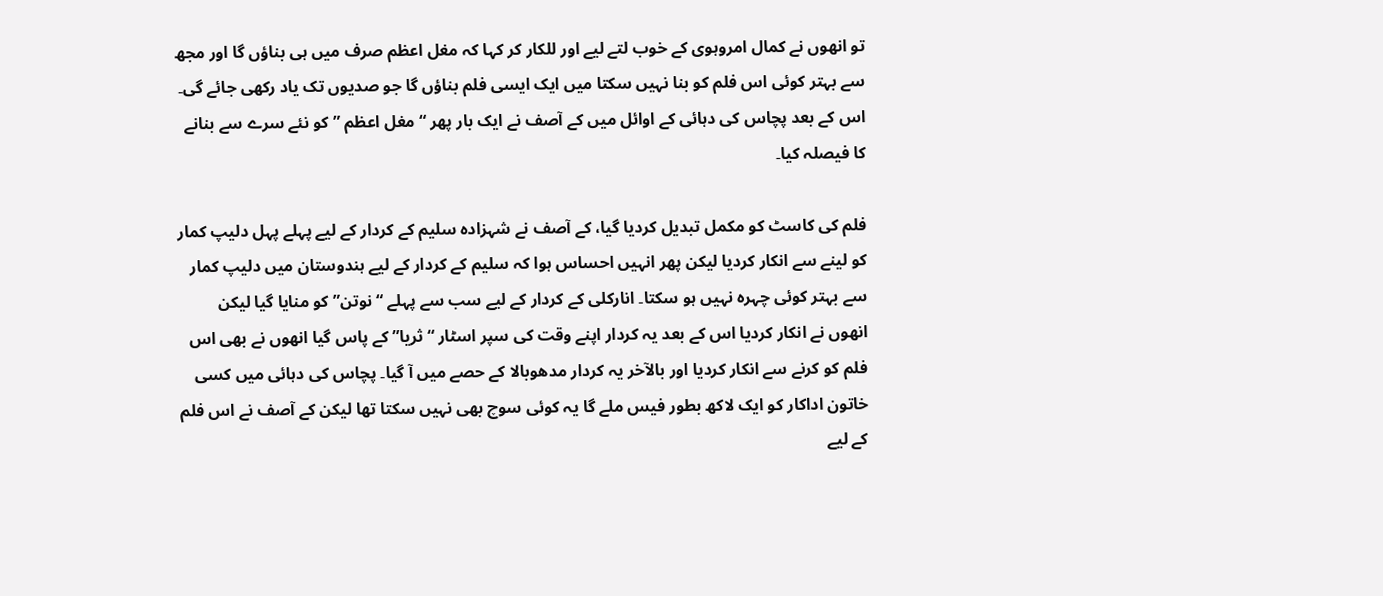تو انھوں نے کمال امروہوی کے خوب لتے لیے اور للکار کر کہا کہ مغل اعظم صرف میں ہی بناؤں گا اور مجھ سے بہتر کوئی اس فلم کو بنا نہیں سکتا میں ایک ایسی فلم بناؤں گا جو صدیوں تک یاد رکھی جائے گی۔ اس کے بعد پچاس کی دہائی کے اوائل میں کے آصف نے ایک بار پھر “مغل اعظم ” کو نئے سرے سے بنانے کا فیصلہ کیا۔

فلم کی کاسٹ کو مکمل تبدیل کردیا گیا، کے آصف نے شہزادہ سلیم کے کردار کے لیے پہلے پہل دلیپ کمار کو لینے سے انکار کردیا لیکن پھر انہیں احساس ہوا کہ سلیم کے کردار کے لیے ہندوستان میں دلیپ کمار سے بہتر کوئی چہرہ نہیں ہو سکتا۔ انارکلی کے کردار کے لیے سب سے پہلے “نوتن” کو منایا گیا لیکن انھوں نے انکار کردیا اس کے بعد یہ کردار اپنے وقت کی سپر اسٹار “ثریا” کے پاس گیا انھوں نے بھی اس فلم کو کرنے سے انکار کردیا اور بالآخر یہ کردار مدھوبالا کے حصے میں آ گیا۔ پچاس کی دہائی میں کسی خاتون اداکار کو ایک لاکھ بطور فیس ملے گا یہ کوئی سوچ بھی نہیں سکتا تھا لیکن کے آصف نے اس فلم کے لیے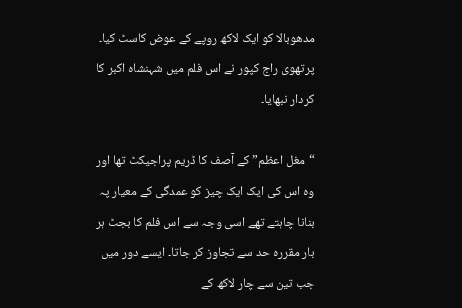مدھوبالا کو ایک لاکھ روپے کے عوض کاسٹ کیا۔ پرتھوی راج کپور نے اس فلم میں شہنشاہ اکبر کا کردار نبھایا۔

“مغل اعظم” کے آصف کا ڈریم پراجیکٹ تھا اور وہ اس کی ایک ایک چیز کو عمدگی کے معیار پہ بنانا چاہتے تھے اسی وجہ سے اس فلم کا بجٹ ہر بار مقررہ حد سے تجاوز کر جاتا۔ ایسے دور میں جب تین سے چار لاکھ کے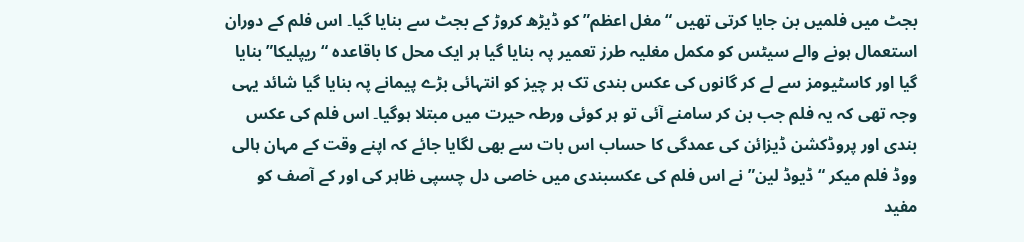بجٹ میں فلمیں بن جایا کرتی تھیں “مغل اعظم” کو ڈیڑھ کروڑ کے بجٹ سے بنایا گیا۔ اس فلم کے دوران استعمال ہونے والے سیٹس کو مکمل مغلیہ طرز تعمیر پہ بنایا گیا ہر ایک محل کا باقاعدہ “ریپلیکا” بنایا گیا اور کاسٹیومز سے لے کر گانوں کی عکس بندی تک ہر چیز کو انتہائی بڑے پیمانے پہ بنایا گیا شائد یہی وجہ تھی کہ یہ فلم جب بن کر سامنے آئی تو ہر کوئی ورطہ حیرت میں مبتلا ہوگیا۔ اس فلم کی عکس بندی اور پروڈکشن ڈیزائن کی عمدگی کا حساب اس بات سے بھی لگایا جائے کہ اپنے وقت کے مہان ہالی ووڈ فلم میکر “ڈیوڈ لین” نے اس فلم کی عکسبندی میں خاصی دل چسپی ظاہر کی اور کے آصف کو مفید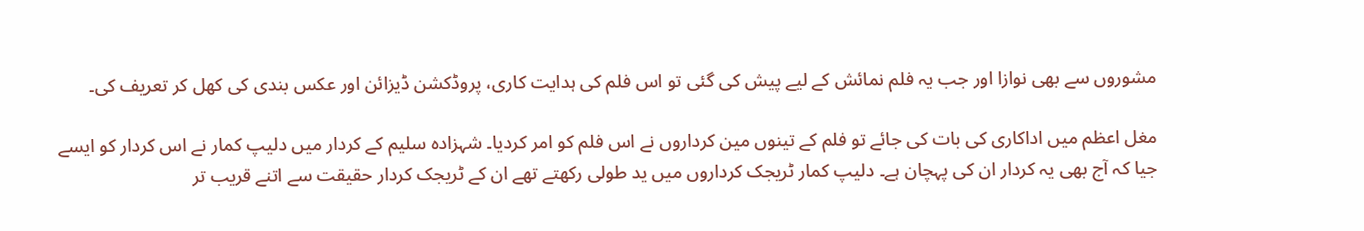مشوروں سے بھی نوازا اور جب یہ فلم نمائش کے لیے پیش کی گئی تو اس فلم کی ہدایت کاری، پروڈکشن ڈیزائن اور عکس بندی کی کھل کر تعریف کی۔

مغل اعظم میں اداکاری کی بات کی جائے تو فلم کے تینوں مین کرداروں نے اس فلم کو امر کردیا۔ شہزادہ سلیم کے کردار میں دلیپ کمار نے اس کردار کو ایسے جیا کہ آج بھی یہ کردار ان کی پہچان ہے۔ دلیپ کمار ٹریجک کرداروں میں ید طولی رکھتے تھے ان کے ٹریجک کردار حقیقت سے اتنے قریب تر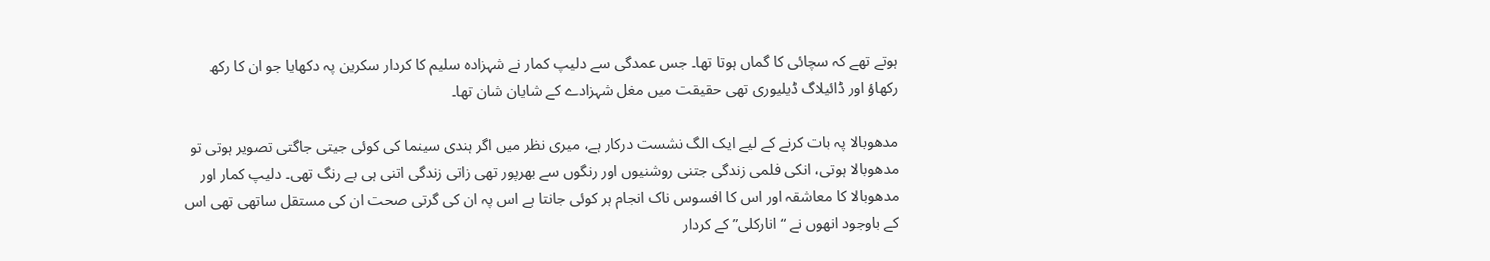ہوتے تھے کہ سچائی کا گماں ہوتا تھا۔ جس عمدگی سے دلیپ کمار نے شہزادہ سلیم کا کردار سکرین پہ دکھایا جو ان کا رکھ رکھاؤ اور ڈائیلاگ ڈیلیوری تھی حقیقت میں مغل شہزادے کے شایان شان تھا۔

مدھوبالا پہ بات کرنے کے لیے ایک الگ نشست درکار ہے، میری نظر میں اگر ہندی سینما کی کوئی جیتی جاگتی تصویر ہوتی تو مدھوبالا ہوتی، انکی فلمی زندگی جتنی روشنیوں اور رنگوں سے بھرپور تھی زاتی زندگی اتنی ہی بے رنگ تھی۔ دلیپ کمار اور مدھوبالا کا معاشقہ اور اس کا افسوس ناک انجام ہر کوئی جانتا ہے اس پہ ان کی گرتی صحت ان کی مستقل ساتھی تھی اس کے باوجود انھوں نے “انارکلی” کے کردار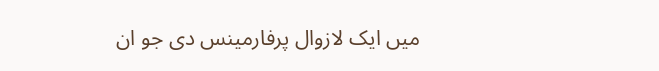میں ایک لازوال پرفارمینس دی جو ان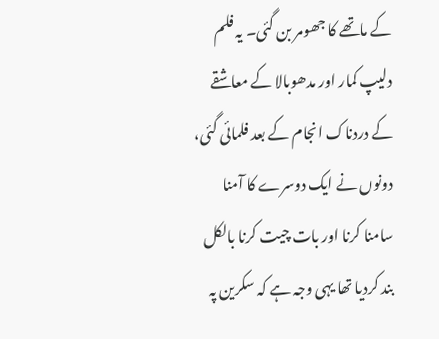کے ماتھے کا جھومر بن گئی۔ یہ فلم دلیپ کمار اور مدھوبالا کے معاشقے کے دردناک انجام کے بعد فلمائی گئی، دونوں نے ایک دوسرے کا آمنا سامنا کرنا اور بات چیت کرنا بالکل بند کردیا تھا یہی وجہ ہے کہ سکرین پہ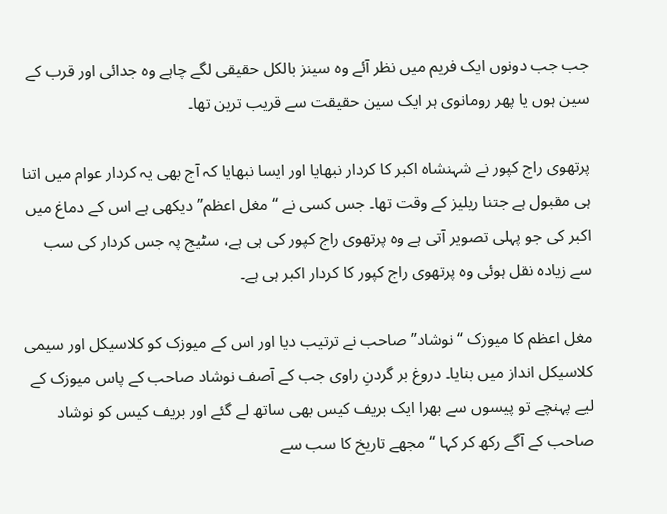جب جب دونوں ایک فریم میں نظر آئے وہ سینز بالکل حقیقی لگے چاہے وہ جدائی اور قرب کے سین ہوں یا پھر رومانوی ہر ایک سین حقیقت سے قریب ترین تھا۔

پرتھوی راج کپور نے شہنشاہ اکبر کا کردار نبھایا اور ایسا نبھایا کہ آج بھی یہ کردار عوام میں اتنا ہی مقبول ہے جتنا ریلیز کے وقت تھا۔ جس کسی نے “مغل اعظم” دیکھی ہے اس کے دماغ میں اکبر کی جو پہلی تصویر آتی ہے وہ پرتھوی راج کپور کی ہی ہے، سٹیج پہ جس کردار کی سب سے زیادہ نقل ہوئی وہ پرتھوی راج کپور کا کردار اکبر ہی ہے۔

مغل اعظم کا میوزک “نوشاد” صاحب نے ترتیب دیا اور اس کے میوزک کو کلاسیکل اور سیمی کلاسیکل انداز میں بنایا۔ دروغ بر گردنِ راوی جب کے آصف نوشاد صاحب کے پاس میوزک کے لیے پہنچے تو پیسوں سے بھرا ایک بریف کیس بھی ساتھ لے گئے اور بریف کیس کو نوشاد صاحب کے آگے رکھ کر کہا “مجھے تاریخ کا سب سے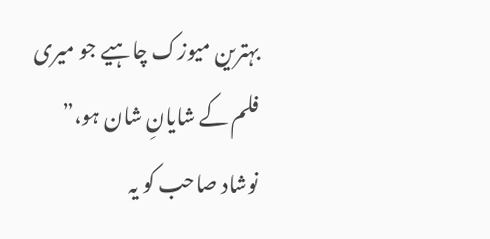بہترین میوزک چاہیے جو میری فلم کے شایانِ شان ہو،” نوشاد صاحب کو یہ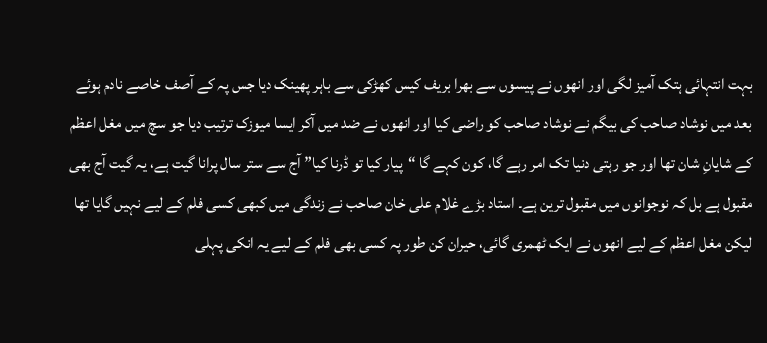بہت انتہائی ہتک آمیز لگی اور انھوں نے پیسوں سے بھرا بریف کیس کھڑکی سے باہر پھینک دیا جس پہ کے آصف خاصے نادم ہوئے بعد میں نوشاد صاحب کی بیگم نے نوشاد صاحب کو راضی کیا اور انھوں نے ضد میں آکر ایسا میوزک ترتیب دیا جو سچ میں مغل اعظم کے شایانِ شان تھا اور جو رہتی دنیا تک امر رہے گا، کون کہے گا “پیار کیا تو ڈرنا کیا” آج سے ستر سال پرانا گیت ہے، یہ گیت آج بھی مقبول ہے بل کہ نوجوانوں میں مقبول ترین ہے۔ استاد بڑے غلام علی خان صاحب نے زندگی میں کبھی کسی فلم کے لیے نہیں گایا تھا لیکن مغل اعظم کے لیے انھوں نے ایک ٹھمری گائی، حیران کن طور پہ کسی بھی فلم کے لیے یہ انکی پہلی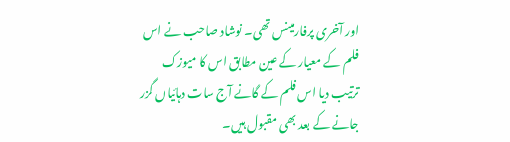اور آخری پرفارمینس تھی۔ نوشاد صاحب نے اس فلم کے معیار کے عین مطابق اس کا میوزک ترتیب دیا اس فلم کے گانے آج سات دہائیاں گزر جانے کے بعد بھی مقبول ہیں۔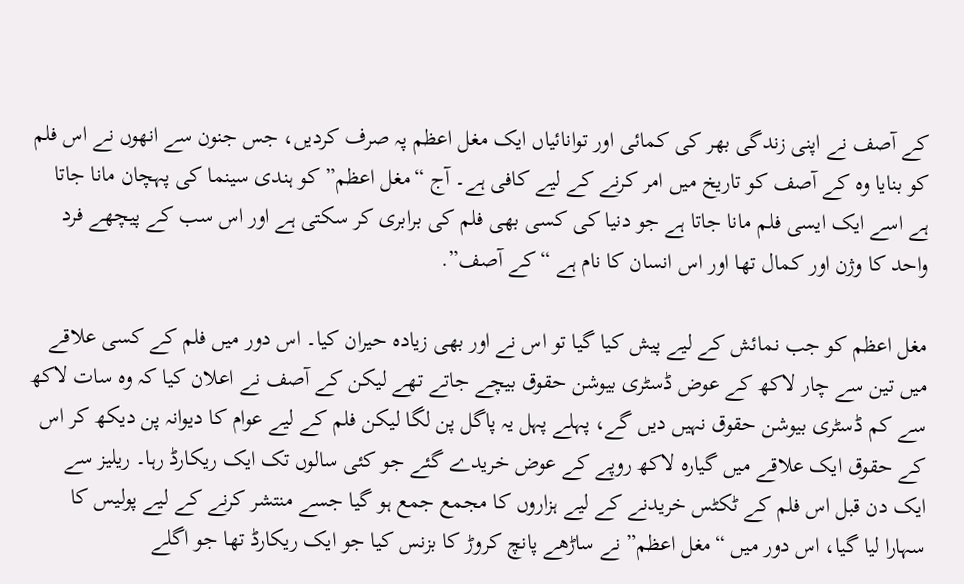کے آصف نے اپنی زندگی بھر کی کمائی اور توانائیاں ایک مغل اعظم پہ صرف کردیں، جس جنون سے انھوں نے اس فلم کو بنایا وہ کے آصف کو تاریخ میں امر کرنے کے لیے کافی ہے۔ آج “مغل اعظم” کو ہندی سینما کی پہچان مانا جاتا ہے اسے ایک ایسی فلم مانا جاتا ہے جو دنیا کی کسی بھی فلم کی برابری کر سکتی ہے اور اس سب کے پیچھے فرد واحد کا وژن اور کمال تھا اور اس انسان کا نام ہے “کے آصف”.

مغل اعظم کو جب نمائش کے لیے پیش کیا گیا تو اس نے اور بھی زیادہ حیران کیا۔ اس دور میں فلم کے کسی علاقے میں تین سے چار لاکھ کے عوض ڈسٹری بیوشن حقوق بیچے جاتے تھے لیکن کے آصف نے اعلان کیا کہ وہ سات لاکھ سے کم ڈسٹری بیوشن حقوق نہیں دیں گے، پہلے پہل یہ پاگل پن لگا لیکن فلم کے لیے عوام کا دیوانہ پن دیکھ کر اس کے حقوق ایک علاقے میں گیارہ لاکھ روپے کے عوض خریدے گئے جو کئی سالوں تک ایک ریکارڈ رہا۔ ریلیز سے ایک دن قبل اس فلم کے ٹکٹس خریدنے کے لیے ہزاروں کا مجمع جمع ہو گیا جسے منتشر کرنے کے لیے پولیس کا سہارا لیا گیا، اس دور میں “مغل اعظم” نے ساڑھے پانچ کروڑ کا بزنس کیا جو ایک ریکارڈ تھا جو اگلے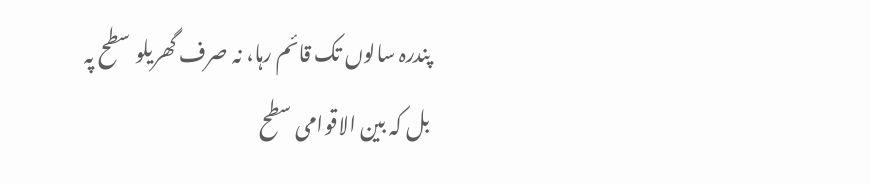پندرہ سالوں تک قائم رہا، نہ صرف گھریلو سطح پہ بل کہ بین الاقوامی سطح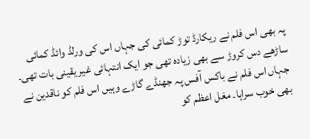پہ بھی اس فلم نے ریکارڈ توڑ کمائی کی جہاں اس کی ورلڈ وائڈ کمائی ساڑھے دس کروڑ سے بھی زیادہ تھی جو ایک انتہائی غیر یقینی بات تھی۔ جہاں اس فلم نے باکس آفس پہ جھنڈے گاڑے وہیں اس فلم کو ناقدین نے بھی خوب سراہا۔ مغل اعظم کو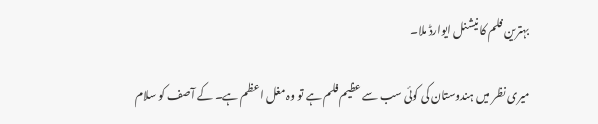بہترین فلم کا نیشنل ایوارڈ ملا۔

میری نظر میں ہندوستان کی کوئی سب سے عظیم فلم ہے تو وہ مغل اعظم ہے۔ کے آصف کو سلام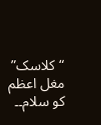“کلاسک” مغل اعظم کو سلام۔۔